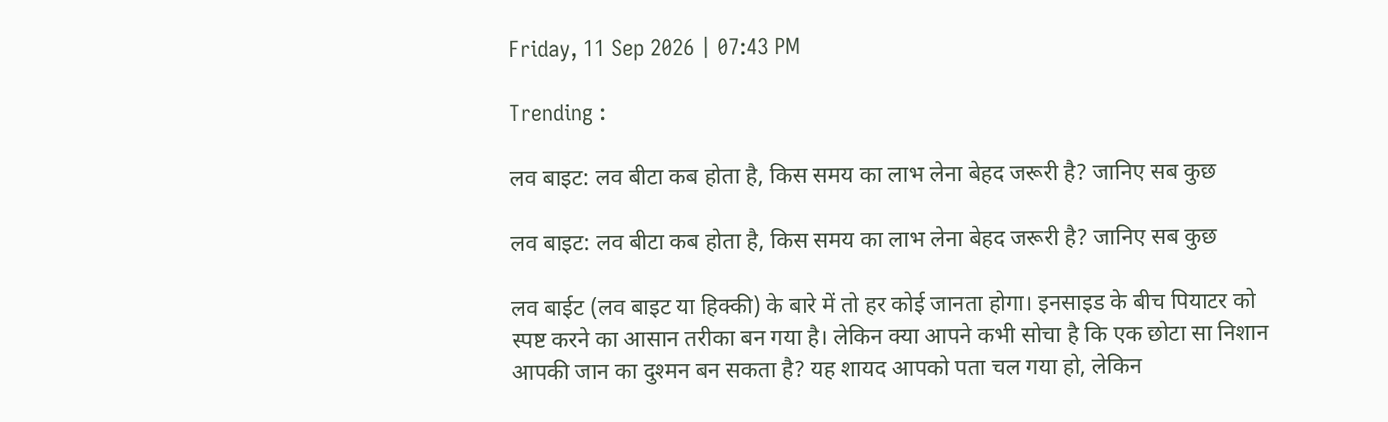Friday, 11 Sep 2026 | 07:43 PM

Trending :

लव बाइट: लव बीटा कब होता है, किस समय का लाभ लेना बेहद जरूरी है? जानिए सब कुछ

लव बाइट: लव बीटा कब होता है, किस समय का लाभ लेना बेहद जरूरी है? जानिए सब कुछ

लव बाईट (लव बाइट या हिक्की) के बारे में तो हर कोई जानता होगा। इनसाइड के बीच पियाटर को स्पष्ट करने का आसान तरीका बन गया है। लेकिन क्या आपने कभी सोचा है कि एक छोटा सा निशान आपकी जान का दुश्मन बन सकता है? यह शायद आपको पता चल गया हो, लेकिन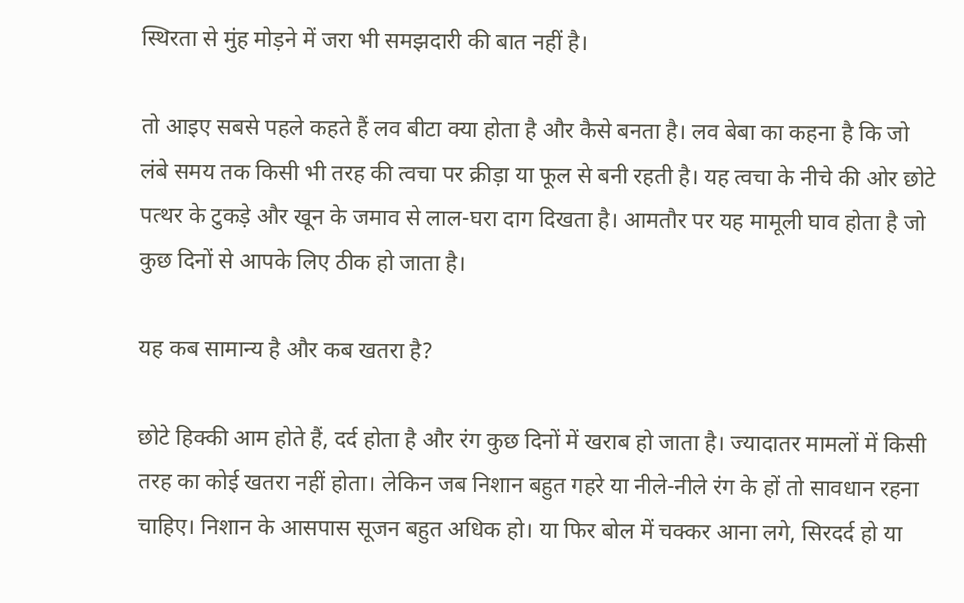स्थिरता से मुंह मोड़ने में जरा भी समझदारी की बात नहीं है।

तो आइए सबसे पहले कहते हैं लव बीटा क्या होता है और कैसे बनता है। लव बेबा का कहना है कि जो लंबे समय तक किसी भी तरह की त्वचा पर क्रीड़ा या फूल से बनी रहती है। यह त्वचा के नीचे की ओर छोटे पत्थर के टुकड़े और खून के जमाव से लाल-घरा दाग दिखता है। आमतौर पर यह मामूली घाव होता है जो कुछ दिनों से आपके लिए ठीक हो जाता है।

यह कब सामान्य है और कब खतरा है?

छोटे हिक्की आम होते हैं, दर्द होता है और रंग कुछ दिनों में खराब हो जाता है। ज्यादातर मामलों में किसी तरह का कोई खतरा नहीं होता। लेकिन जब निशान बहुत गहरे या नीले-नीले रंग के हों तो सावधान रहना चाहिए। निशान के आसपास सूजन बहुत अधिक हो। या फिर बोल में चक्कर आना लगे, सिरदर्द हो या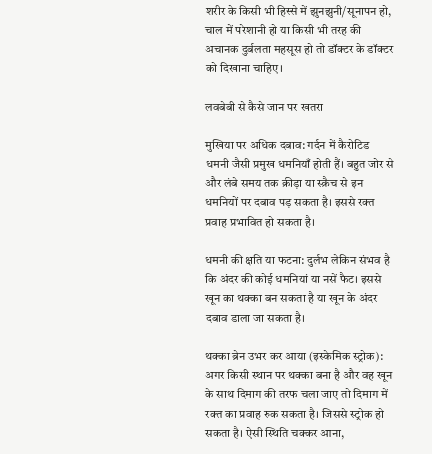शरीर के किसी भी हिस्से में झुनझुनी/सूनापन हो, चाल में परेशानी हो या किसी भी तरह की अचानक दुर्बलता महसूस हो तो डॉक्टर के डॉक्टर को दिखाना चाहिए।

लवबेबी से कैसे जान पर खतरा

मुखिया पर अधिक दबाव: गर्दन में कैरोटिड धमनी जैसी प्रमुख धमनियाँ होती हैं। बहुत जोर से और लंबे समय तक क्रीड़ा या स्क्रैच से इन धमनियों पर दबाव पड़ सकता है। इससे रक्त प्रवाह प्रभावित हो सकता है।

धमनी की क्षति या फटना: दुर्लभ लेकिन संभव है कि अंदर की कोई धमनियां या नसें फैट। इससे खून का थक्का बन सकता है या खून के अंदर दबाव डाला जा सकता है।

थक्का ब्रेन उभर कर आया (इस्केमिक स्ट्रोक): अगर किसी स्थान पर थक्का बना है और वह खून के साथ दिमाग की तरफ चला जाए तो दिमाग में रक्त का प्रवाह रुक सकता है। जिससे स्ट्रोक हो सकता है। ऐसी स्थिति चक्कर आना,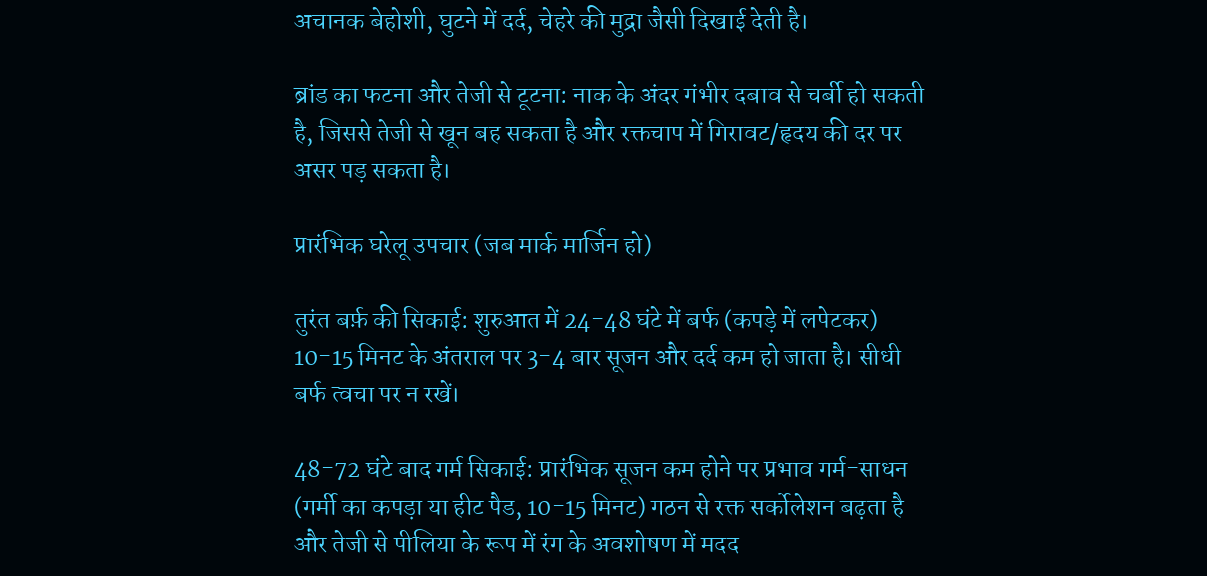अचानक बेहोशी, घुटने में दर्द, चेहरे की मुद्रा जैसी दिखाई देती है।

ब्रांड का फटना और तेजी से टूटना: नाक के अंदर गंभीर दबाव से चर्बी हो सकती है, जिससे तेजी से खून बह सकता है और रक्तचाप में गिरावट/हृदय की दर पर असर पड़ सकता है।

प्रारंभिक घरेलू उपचार (जब मार्क मार्जिन हो)

तुरंत बर्फ़ की सिकाई: शुरुआत में 24-48 घंटे में बर्फ (कपड़े में लपेटकर) 10-15 मिनट के अंतराल पर 3-4 बार सूजन और दर्द कम हो जाता है। सीधी बर्फ त्वचा पर न रखें।

48-72 घंटे बाद गर्म सिकाई: प्रारंभिक सूजन कम होने पर प्रभाव गर्म-साधन (गर्मी का कपड़ा या हीट पैड, 10-15 मिनट) गठन से रक्त सर्कोलेशन बढ़ता है और तेजी से पीलिया के रूप में रंग के अवशोषण में मदद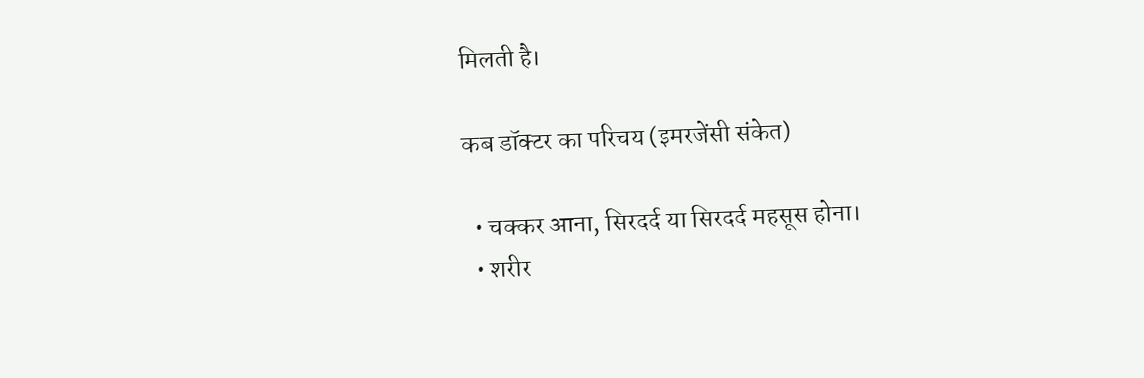मिलती है।

कब डॉक्टर का परिचय (इमरजेंसी संकेत)

  • चक्कर आना, सिरदर्द या सिरदर्द महसूस होना।
  • शरीर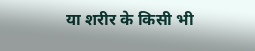या शरीर के किसी भी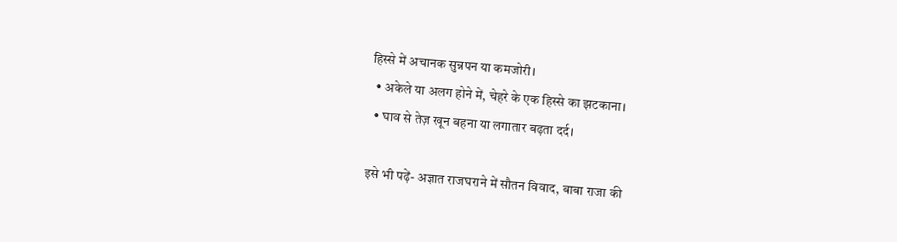हिस्से में अचानक सुन्नपन या कमजोरी।
  • अकेले या अलग होने में, चेहरे के एक हिस्से का झटकाना।
  • घाव से तेज़ खून बहना या लगातार बढ़ता दर्द।

इसे भी पढ़ें- अज्ञात राजघराने में सौतन विवाद, बाबा राजा की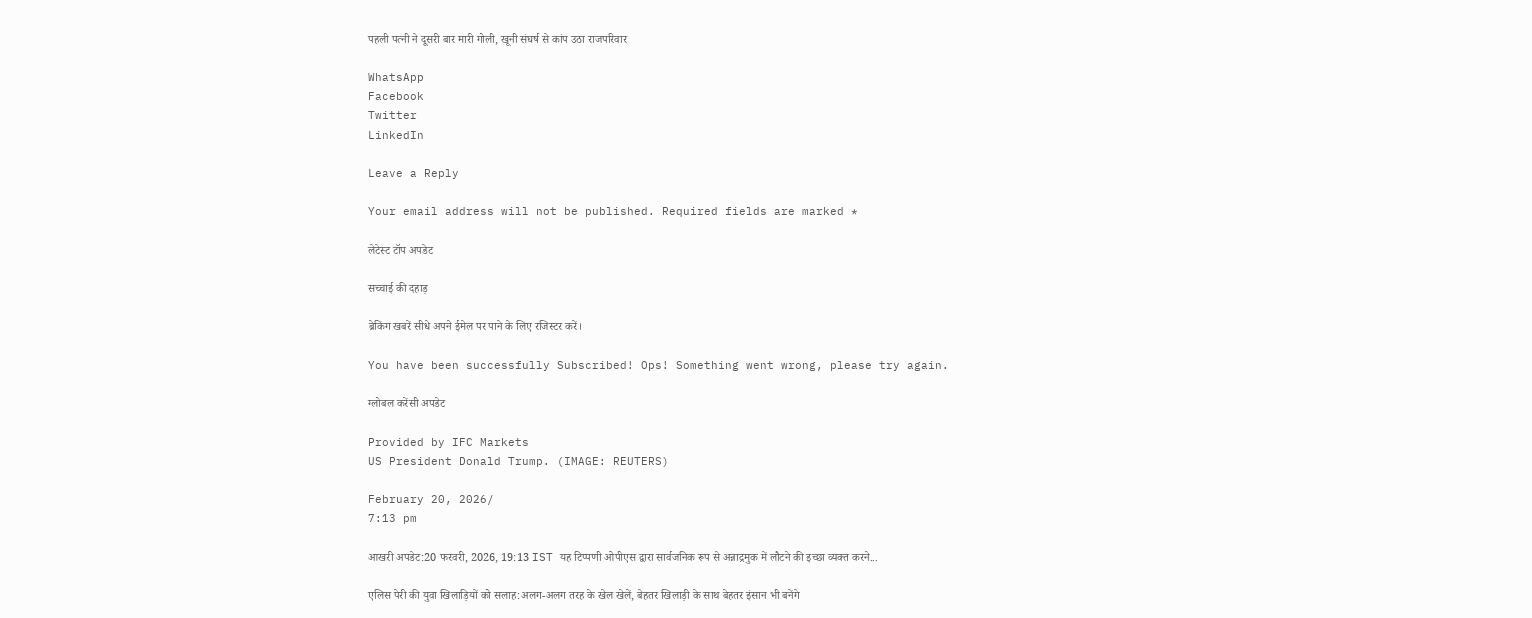पहली पत्नी ने दूसरी बार मारी गोली, खूनी संघर्ष से कांप उठा राजपरिवार

WhatsApp
Facebook
Twitter
LinkedIn

Leave a Reply

Your email address will not be published. Required fields are marked *

लेटेस्ट टॉप अपडेट

सच्चाई की दहाड़

ब्रेकिंग खबरें सीधे अपने ईमेल पर पाने के लिए रजिस्टर करें।

You have been successfully Subscribed! Ops! Something went wrong, please try again.

ग्लोबल करेंसी अपडेट

Provided by IFC Markets
US President Donald Trump. (IMAGE: REUTERS)

February 20, 2026/
7:13 pm

आखरी अपडेट:20 फरवरी, 2026, 19:13 IST यह टिप्पणी ओपीएस द्वारा सार्वजनिक रूप से अन्नाद्रमुक में लौटने की इच्छा व्यक्त करने...

एलिस पेरी की युवा खिलाड़ियों को सलाह:अलग-अलग तरह के खेल खेलें, बेहतर खिलाड़ी के साथ बेहतर इंसान भी बनेंगे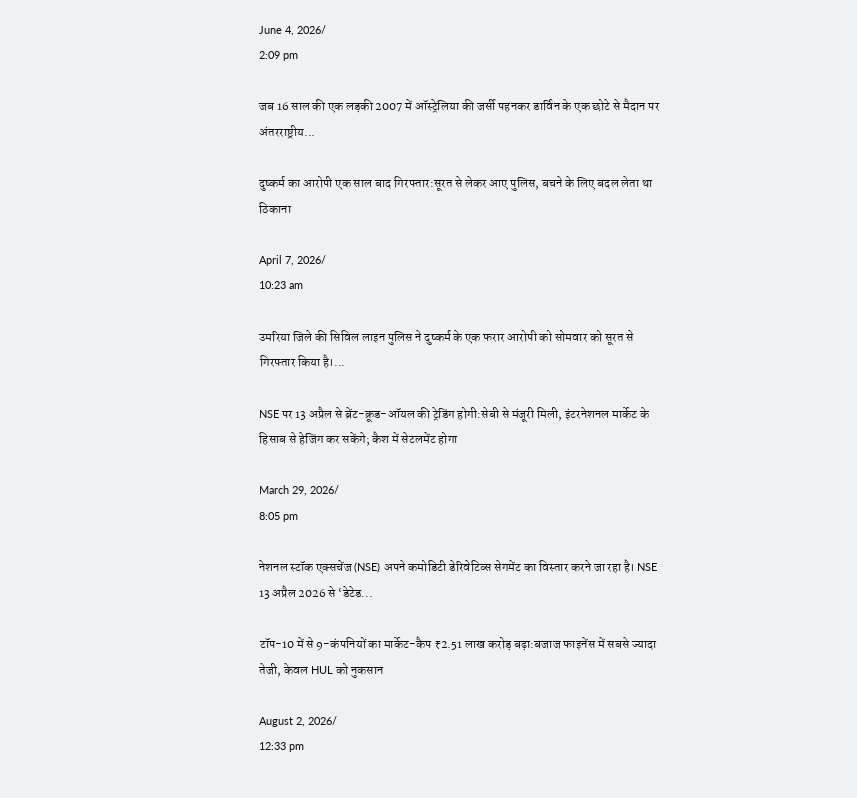June 4, 2026/
2:09 pm

जब 16 साल की एक लड़की 2007 में ऑस्ट्रेलिया की जर्सी पहनकर डार्विन के एक छोटे से मैदान पर अंतरराष्ट्रीय...

दुष्कर्म का आरोपी एक साल बाद गिरफ्तार:सूरत से लेकर आए पुलिस, बचने के लिए बदल लेता था ठिकाना

April 7, 2026/
10:23 am

उमरिया जिले की सिविल लाइन पुलिस ने दुष्कर्म के एक फरार आरोपी को सोमवार को सूरत से गिरफ्तार किया है।...

NSE पर 13 अप्रैल से ब्रेंट-क्रूड-ऑयल की ट्रेडिंग होगी:सेबी से मंजूरी मिली, इंटरनेशनल मार्केट के हिसाब से हेजिंग कर सकेंगे; कैश में सेटलमेंट होगा

March 29, 2026/
8:05 pm

नेशनल स्टॉक एक्सचेंज (NSE) अपने कमोडिटी डेरिवेटिव्स सेगमेंट का विस्तार करने जा रहा है। NSE 13 अप्रैल 2026 से ‘डेटेड...

टॉप-10 में से 9-कंपनियों का मार्केट-कैप ₹2.51 लाख करोड़ बढ़ा:बजाज फाइनेंस में सबसे ज्यादा तेजी, केवल HUL को नुकसान

August 2, 2026/
12:33 pm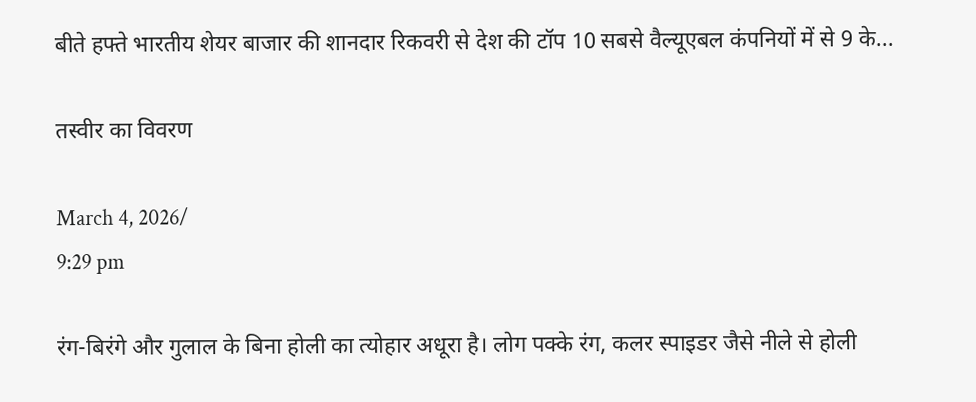बीते हफ्ते भारतीय शेयर बाजार की शानदार रिकवरी से देश की टॉप 10 सबसे वैल्यूएबल कंपनियों में से 9 के...

तस्वीर का विवरण

March 4, 2026/
9:29 pm

रंग-बिरंगे और गुलाल के बिना होली का त्योहार अधूरा है। लोग पक्के रंग, कलर स्पाइडर जैसे नीले से होली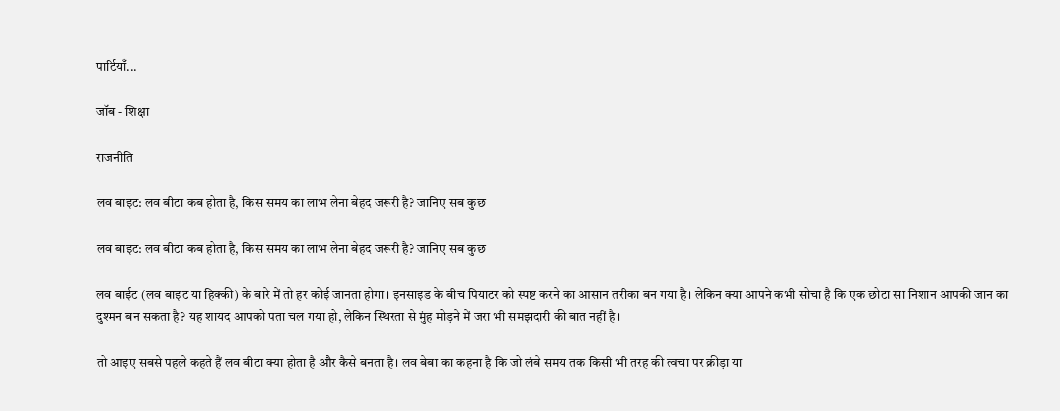पार्टियाँ...

जॉब - शिक्षा

राजनीति

लव बाइट: लव बीटा कब होता है, किस समय का लाभ लेना बेहद जरूरी है? जानिए सब कुछ

लव बाइट: लव बीटा कब होता है, किस समय का लाभ लेना बेहद जरूरी है? जानिए सब कुछ

लव बाईट (लव बाइट या हिक्की) के बारे में तो हर कोई जानता होगा। इनसाइड के बीच पियाटर को स्पष्ट करने का आसान तरीका बन गया है। लेकिन क्या आपने कभी सोचा है कि एक छोटा सा निशान आपकी जान का दुश्मन बन सकता है? यह शायद आपको पता चल गया हो, लेकिन स्थिरता से मुंह मोड़ने में जरा भी समझदारी की बात नहीं है।

तो आइए सबसे पहले कहते हैं लव बीटा क्या होता है और कैसे बनता है। लव बेबा का कहना है कि जो लंबे समय तक किसी भी तरह की त्वचा पर क्रीड़ा या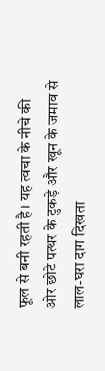फूल से बनी रहती है। यह त्वचा के नीचे की ओर छोटे पत्थर के टुकड़े और खून के जमाव से लाल-घरा दाग दिखता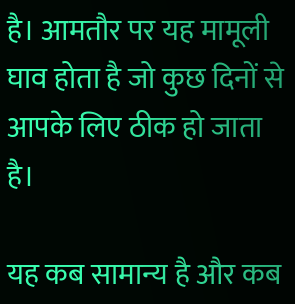है। आमतौर पर यह मामूली घाव होता है जो कुछ दिनों से आपके लिए ठीक हो जाता है।

यह कब सामान्य है और कब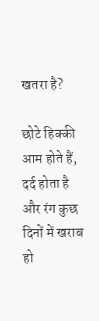खतरा है?

छोटे हिक्की आम होते हैं, दर्द होता है और रंग कुछ दिनों में खराब हो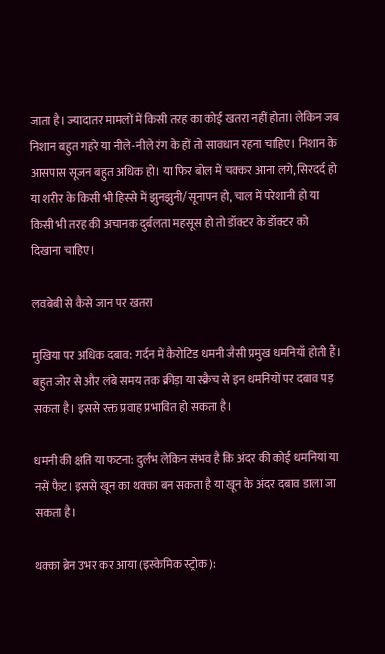जाता है। ज्यादातर मामलों में किसी तरह का कोई खतरा नहीं होता। लेकिन जब निशान बहुत गहरे या नीले-नीले रंग के हों तो सावधान रहना चाहिए। निशान के आसपास सूजन बहुत अधिक हो। या फिर बोल में चक्कर आना लगे, सिरदर्द हो या शरीर के किसी भी हिस्से में झुनझुनी/सूनापन हो, चाल में परेशानी हो या किसी भी तरह की अचानक दुर्बलता महसूस हो तो डॉक्टर के डॉक्टर को दिखाना चाहिए।

लवबेबी से कैसे जान पर खतरा

मुखिया पर अधिक दबाव: गर्दन में कैरोटिड धमनी जैसी प्रमुख धमनियाँ होती हैं। बहुत जोर से और लंबे समय तक क्रीड़ा या स्क्रैच से इन धमनियों पर दबाव पड़ सकता है। इससे रक्त प्रवाह प्रभावित हो सकता है।

धमनी की क्षति या फटना: दुर्लभ लेकिन संभव है कि अंदर की कोई धमनियां या नसें फैट। इससे खून का थक्का बन सकता है या खून के अंदर दबाव डाला जा सकता है।

थक्का ब्रेन उभर कर आया (इस्केमिक स्ट्रोक):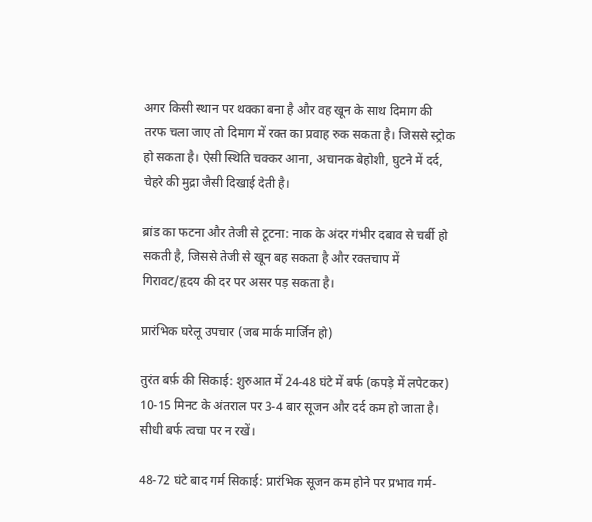अगर किसी स्थान पर थक्का बना है और वह खून के साथ दिमाग की तरफ चला जाए तो दिमाग में रक्त का प्रवाह रुक सकता है। जिससे स्ट्रोक हो सकता है। ऐसी स्थिति चक्कर आना, अचानक बेहोशी, घुटने में दर्द, चेहरे की मुद्रा जैसी दिखाई देती है।

ब्रांड का फटना और तेजी से टूटना: नाक के अंदर गंभीर दबाव से चर्बी हो सकती है, जिससे तेजी से खून बह सकता है और रक्तचाप में गिरावट/हृदय की दर पर असर पड़ सकता है।

प्रारंभिक घरेलू उपचार (जब मार्क मार्जिन हो)

तुरंत बर्फ़ की सिकाई: शुरुआत में 24-48 घंटे में बर्फ (कपड़े में लपेटकर) 10-15 मिनट के अंतराल पर 3-4 बार सूजन और दर्द कम हो जाता है। सीधी बर्फ त्वचा पर न रखें।

48-72 घंटे बाद गर्म सिकाई: प्रारंभिक सूजन कम होने पर प्रभाव गर्म-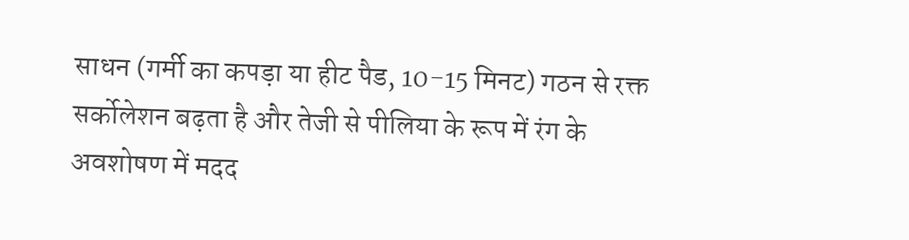साधन (गर्मी का कपड़ा या हीट पैड, 10-15 मिनट) गठन से रक्त सर्कोलेशन बढ़ता है और तेजी से पीलिया के रूप में रंग के अवशोषण में मदद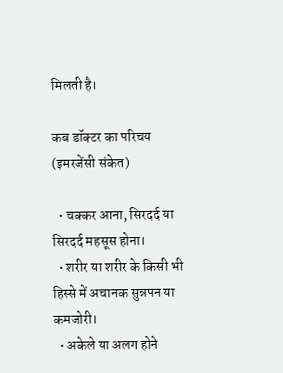मिलती है।

कब डॉक्टर का परिचय (इमरजेंसी संकेत)

  • चक्कर आना, सिरदर्द या सिरदर्द महसूस होना।
  • शरीर या शरीर के किसी भी हिस्से में अचानक सुन्नपन या कमजोरी।
  • अकेले या अलग होने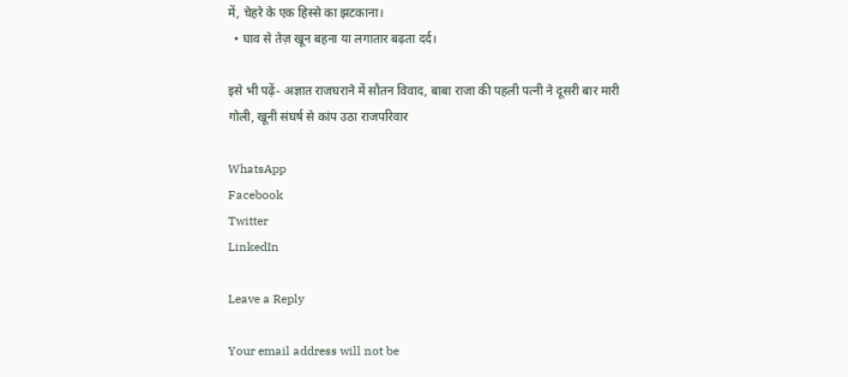में, चेहरे के एक हिस्से का झटकाना।
  • घाव से तेज़ खून बहना या लगातार बढ़ता दर्द।

इसे भी पढ़ें- अज्ञात राजघराने में सौतन विवाद, बाबा राजा की पहली पत्नी ने दूसरी बार मारी गोली, खूनी संघर्ष से कांप उठा राजपरिवार

WhatsApp
Facebook
Twitter
LinkedIn

Leave a Reply

Your email address will not be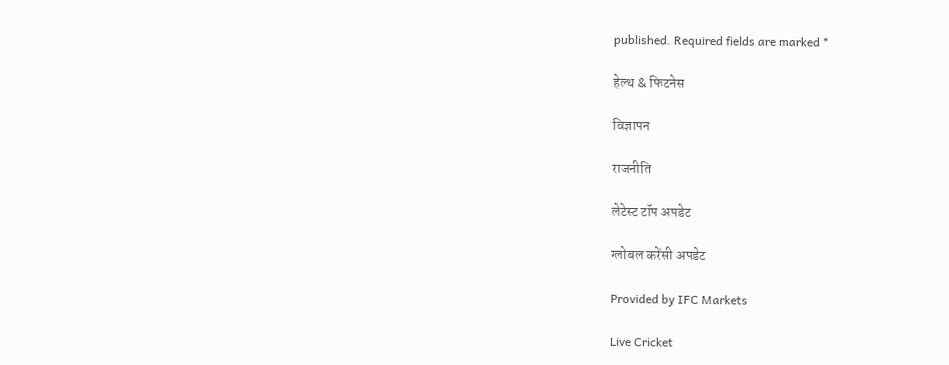published. Required fields are marked *

हेल्थ & फिटनेस

विज्ञापन

राजनीति

लेटेस्ट टॉप अपडेट

ग्लोबल करेंसी अपडेट

Provided by IFC Markets

Live Cricket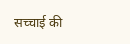सच्चाई की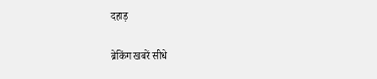दहाड़

ब्रेकिंग खबरें सीधे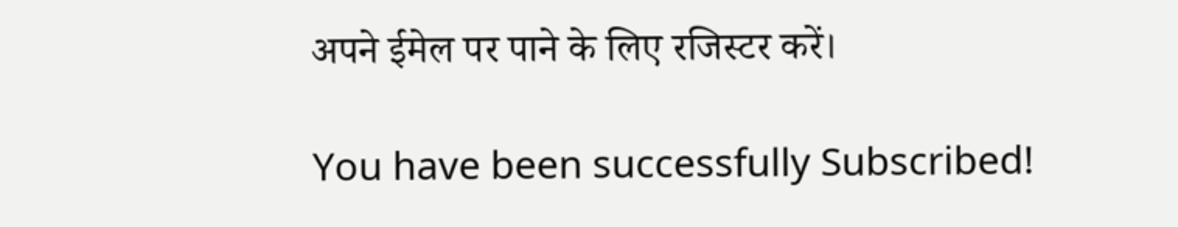अपने ईमेल पर पाने के लिए रजिस्टर करें।

You have been successfully Subscribed!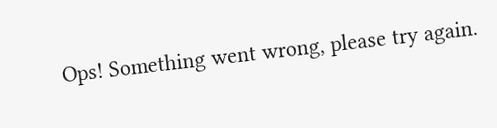Ops! Something went wrong, please try again.